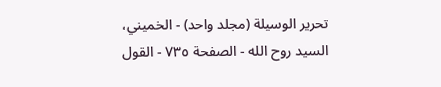تحرير الوسيلة (مجلد واحد) - الخميني، السيد روح الله - الصفحة ٧٣٥ - القول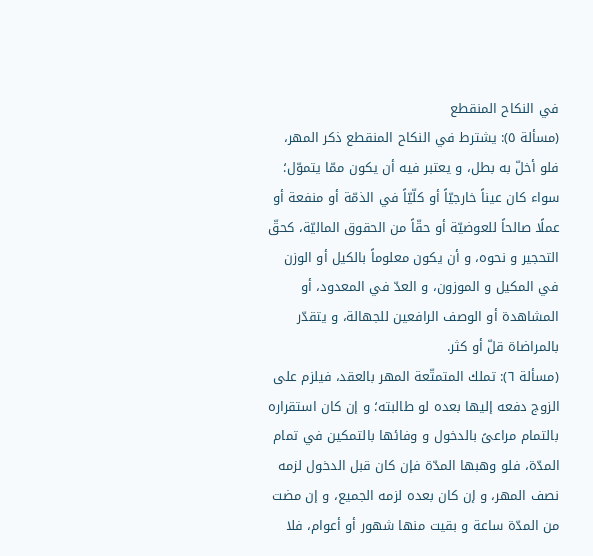في النكاح المنقطع
(مسألة ٥): يشترط في النكاح المنقطع ذكر المهر، فلو أخلّ به بطل، و يعتبر فيه أن يكون ممّا يتموّل؛ سواء كان عيناً خارجيّاً أو كلّيّاً في الذمّة أو منفعة أو عملًا صالحاً للعوضيّة أو حقّاً من الحقوق الماليّة، كحقّ التحجير و نحوه، و أن يكون معلوماً بالكيل أو الوزن في المكيل و الموزون، و العدّ في المعدود، أو المشاهدة أو الوصف الرافعين للجهالة، و يتقدّر بالمراضاة قلّ أو كثر.
(مسألة ٦): تملك المتمتّعة المهر بالعقد، فيلزم على الزوج دفعه إليها بعده لو طالبته؛ و إن كان استقراره بالتمام مراعىً بالدخول و وفائها بالتمكين في تمام المدّة، فلو وهبها المدّة فإن كان قبل الدخول لزمه نصف المهر، و إن كان بعده لزمه الجميع، و إن مضت من المدّة ساعة و بقيت منها شهور أو أعوام، فلا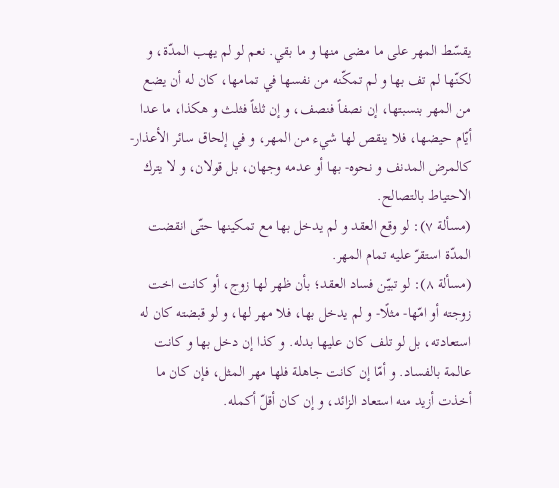يقسّط المهر على ما مضى منها و ما بقي. نعم لو لم يهب المدّة، و لكنّها لم تف بها و لم تمكّنه من نفسها في تمامها، كان له أن يضع من المهر بنسبتها، إن نصفاً فنصف، و إن ثلثاً فثلث و هكذا، ما عدا أيّام حيضها، فلا ينقص لها شيء من المهر، و في إلحاق سائر الأعذار- كالمرض المدنف و نحوه- بها أو عدمه وجهان، بل قولان، و لا يترك الاحتياط بالتصالح.
(مسألة ٧): لو وقع العقد و لم يدخل بها مع تمكينها حتّى انقضت المدّة استقرّ عليه تمام المهر.
(مسألة ٨): لو تبيّن فساد العقد؛ بأن ظهر لها زوج، أو كانت اخت زوجته أو امّها- مثلًا- و لم يدخل بها، فلا مهر لها، و لو قبضته كان له استعادته، بل لو تلف كان عليها بدله. و كذا إن دخل بها و كانت عالمة بالفساد. و أمّا إن كانت جاهلة فلها مهر المثل، فإن كان ما أخذت أزيد منه استعاد الزائد، و إن كان أقلّ أكمله.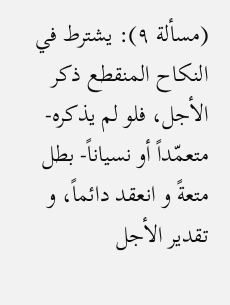(مسألة ٩): يشترط في النكاح المنقطع ذكر الأجل، فلو لم يذكره- متعمّداً أو نسياناً- بطل متعةً و انعقد دائماً، و تقدير الأجل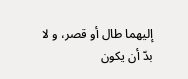إليهما طال أو قصر، و لا بدّ أن يكون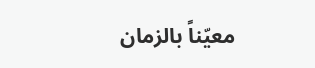معيّناً بالزمان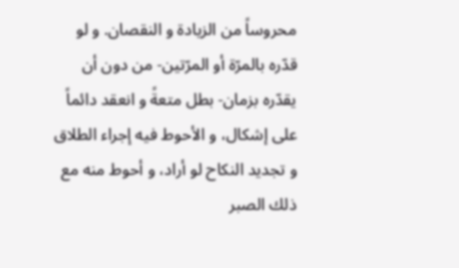محروساً من الزيادة و النقصان. و لو قدّره بالمرّة أو المرّتين- من دون أن يقدّره بزمان- بطل متعةً و انعقد دائماً على إشكال، و الأحوط فيه إجراء الطلاق و تجديد النكاح لو أراد، و أحوط منه مع ذلك الصبر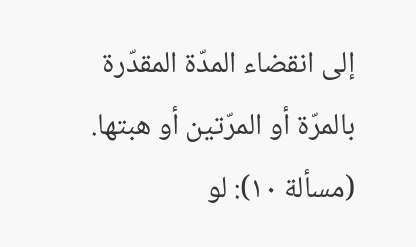إلى انقضاء المدّة المقدّرة بالمرّة أو المرّتين أو هبتها.
(مسألة ١٠): لو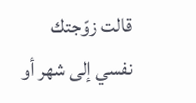قالت زوّجتك نفسي إلى شهر أو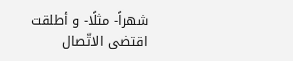شهراً- مثلًا- و أطلقت اقتضى الاتّصال